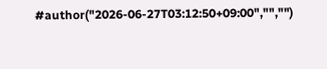#author("2026-06-27T03:12:50+09:00","","")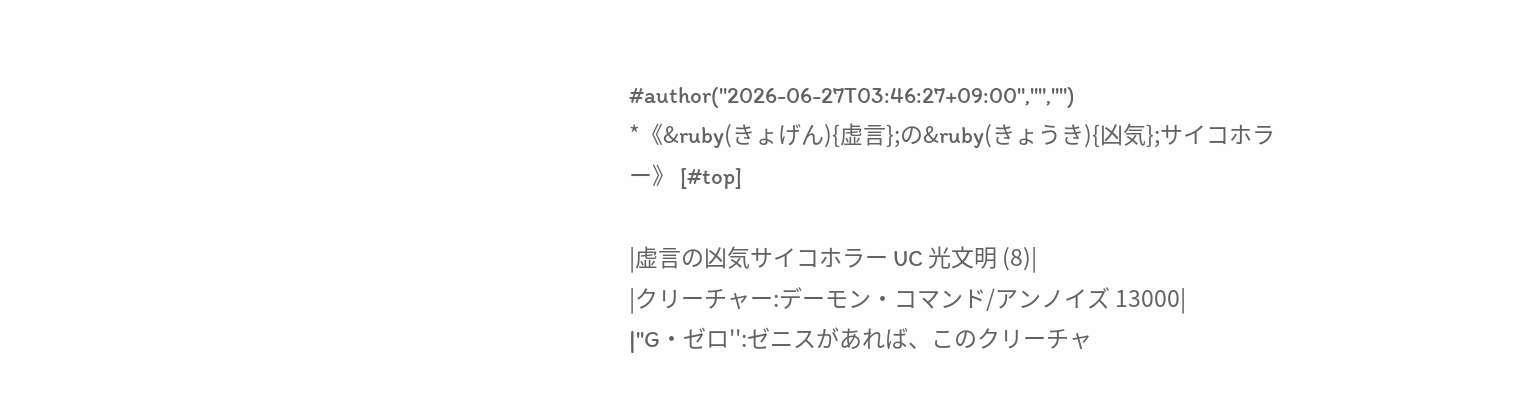#author("2026-06-27T03:46:27+09:00","","")
*《&ruby(きょげん){虚言};の&ruby(きょうき){凶気};サイコホラー》 [#top]

|虚言の凶気サイコホラー UC 光文明 (8)|
|クリーチャー:デーモン・コマンド/アンノイズ 13000|
|''G・ゼロ'':ゼニスがあれば、このクリーチャ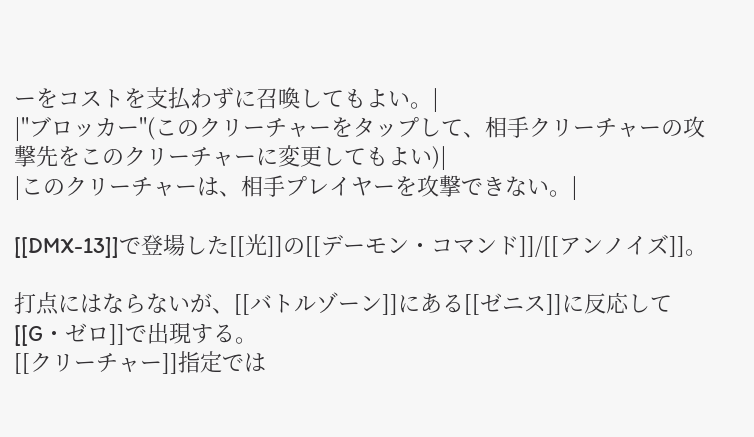ーをコストを支払わずに召喚してもよい。|
|''ブロッカー''(このクリーチャーをタップして、相手クリーチャーの攻撃先をこのクリーチャーに変更してもよい)|
|このクリーチャーは、相手プレイヤーを攻撃できない。|

[[DMX-13]]で登場した[[光]]の[[デーモン・コマンド]]/[[アンノイズ]]。

打点にはならないが、[[バトルゾーン]]にある[[ゼニス]]に反応して[[G・ゼロ]]で出現する。
[[クリーチャー]]指定では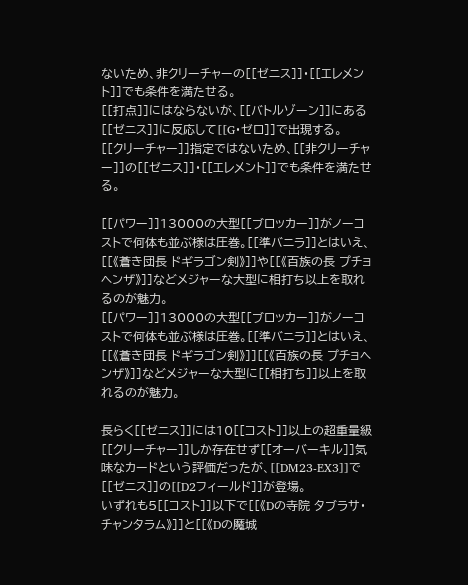ないため、非クリーチャーの[[ゼニス]]・[[エレメント]]でも条件を満たせる。
[[打点]]にはならないが、[[バトルゾーン]]にある[[ゼニス]]に反応して[[G・ゼロ]]で出現する。
[[クリーチャー]]指定ではないため、[[非クリーチャー]]の[[ゼニス]]・[[エレメント]]でも条件を満たせる。

[[パワー]]13000の大型[[ブロッカー]]がノーコストで何体も並ぶ様は圧巻。[[準バニラ]]とはいえ、[[《蒼き団長 ドギラゴン剣》]]や[[《百族の長 プチョヘンザ》]]などメジャーな大型に相打ち以上を取れるのが魅力。
[[パワー]]13000の大型[[ブロッカー]]がノーコストで何体も並ぶ様は圧巻。[[準バニラ]]とはいえ、[[《蒼き団長 ドギラゴン剣》]][[《百族の長 プチョヘンザ》]]などメジャーな大型に[[相打ち]]以上を取れるのが魅力。

長らく[[ゼニス]]には10[[コスト]]以上の超重量級[[クリーチャー]]しか存在せず[[オーバーキル]]気味なカードという評価だったが、[[DM23-EX3]]で[[ゼニス]]の[[D2フィールド]]が登場。
いずれも5[[コスト]]以下で[[《Dの寺院 タブラサ・チャンタラム》]]と[[《Dの魔城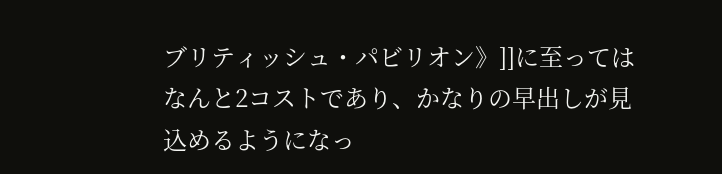ブリティッシュ・パビリオン》]]に至ってはなんと2コストであり、かなりの早出しが見込めるようになっ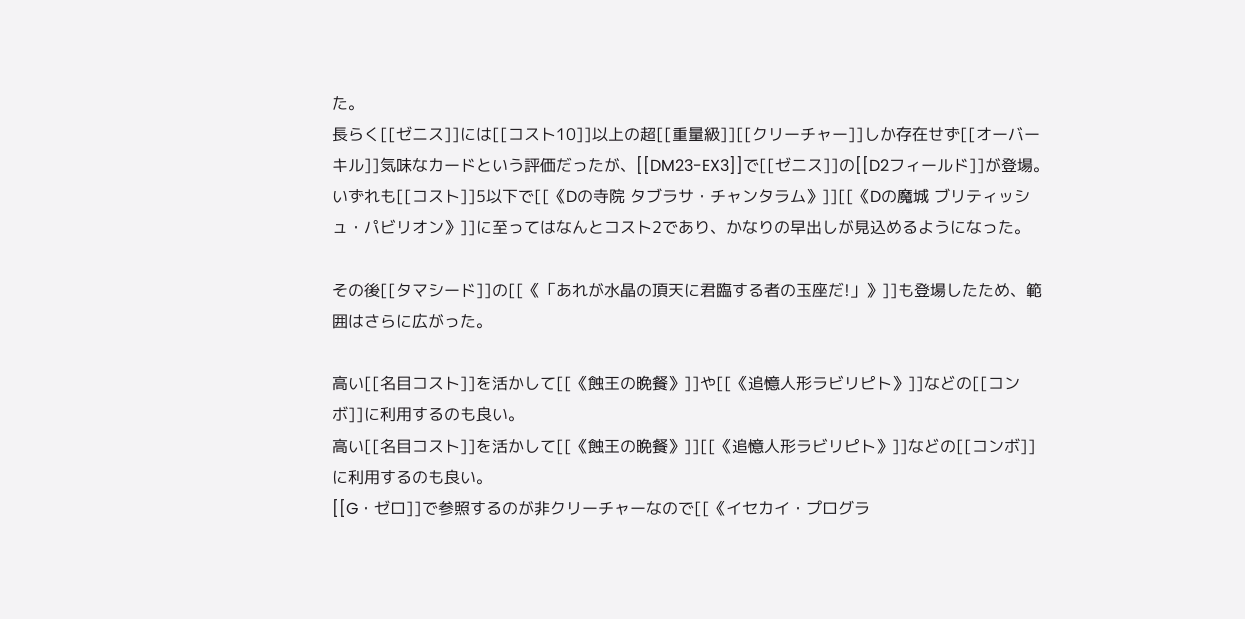た。
長らく[[ゼニス]]には[[コスト10]]以上の超[[重量級]][[クリーチャー]]しか存在せず[[オーバーキル]]気味なカードという評価だったが、[[DM23-EX3]]で[[ゼニス]]の[[D2フィールド]]が登場。
いずれも[[コスト]]5以下で[[《Dの寺院 タブラサ・チャンタラム》]][[《Dの魔城 ブリティッシュ・パビリオン》]]に至ってはなんとコスト2であり、かなりの早出しが見込めるようになった。

その後[[タマシード]]の[[《「あれが水晶の頂天に君臨する者の玉座だ!」》]]も登場したため、範囲はさらに広がった。

高い[[名目コスト]]を活かして[[《蝕王の晩餐》]]や[[《追憶人形ラビリピト》]]などの[[コンボ]]に利用するのも良い。
高い[[名目コスト]]を活かして[[《蝕王の晩餐》]][[《追憶人形ラビリピト》]]などの[[コンボ]]に利用するのも良い。
[[G・ゼロ]]で参照するのが非クリーチャーなので[[《イセカイ・プログラ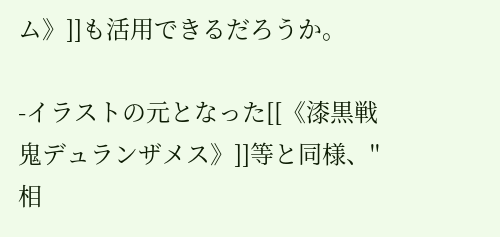ム》]]も活用できるだろうか。

-イラストの元となった[[《漆黒戦鬼デュランザメス》]]等と同様、''相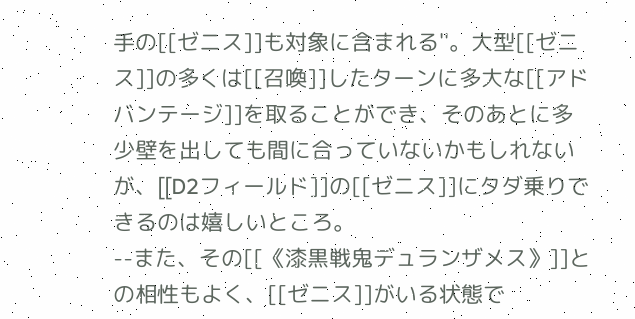手の[[ゼニス]]も対象に含まれる''。大型[[ゼニス]]の多くは[[召喚]]したターンに多大な[[アドバンテージ]]を取ることができ、そのあとに多少壁を出しても間に合っていないかもしれないが、[[D2フィールド]]の[[ゼニス]]にタダ乗りできるのは嬉しいところ。
--また、その[[《漆黒戦鬼デュランザメス》]]との相性もよく、[[ゼニス]]がいる状態で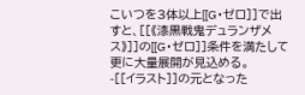こいつを3体以上[[G・ゼロ]]で出すと、[[《漆黒戦鬼デュランザメス》]]の[[G・ゼロ]]条件を満たして更に大量展開が見込める。
-[[イラスト]]の元となった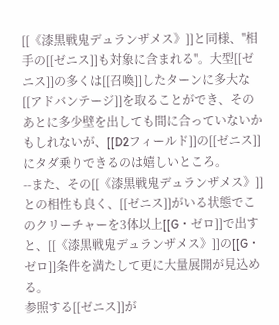[[《漆黒戦鬼デュランザメス》]]と同様、''相手の[[ゼニス]]も対象に含まれる''。大型[[ゼニス]]の多くは[[召喚]]したターンに多大な[[アドバンテージ]]を取ることができ、そのあとに多少壁を出しても間に合っていないかもしれないが、[[D2フィールド]]の[[ゼニス]]にタダ乗りできるのは嬉しいところ。
--また、その[[《漆黒戦鬼デュランザメス》]]との相性も良く、[[ゼニス]]がいる状態でこのクリーチャーを3体以上[[G・ゼロ]]で出すと、[[《漆黒戦鬼デュランザメス》]]の[[G・ゼロ]]条件を満たして更に大量展開が見込める。
参照する[[ゼニス]]が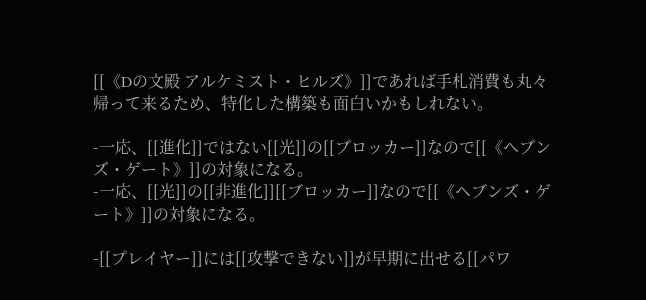[[《Dの文殿 アルケミスト・ヒルズ》]]であれば手札消費も丸々帰って来るため、特化した構築も面白いかもしれない。

-一応、[[進化]]ではない[[光]]の[[ブロッカー]]なので[[《ヘブンズ・ゲート》]]の対象になる。
-一応、[[光]]の[[非進化]][[ブロッカー]]なので[[《ヘブンズ・ゲート》]]の対象になる。

-[[プレイヤー]]には[[攻撃できない]]が早期に出せる[[パワ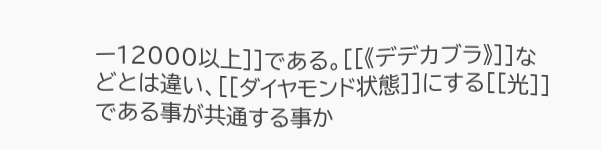ー12000以上]]である。[[《デデカブラ》]]などとは違い、[[ダイヤモンド状態]]にする[[光]]である事が共通する事か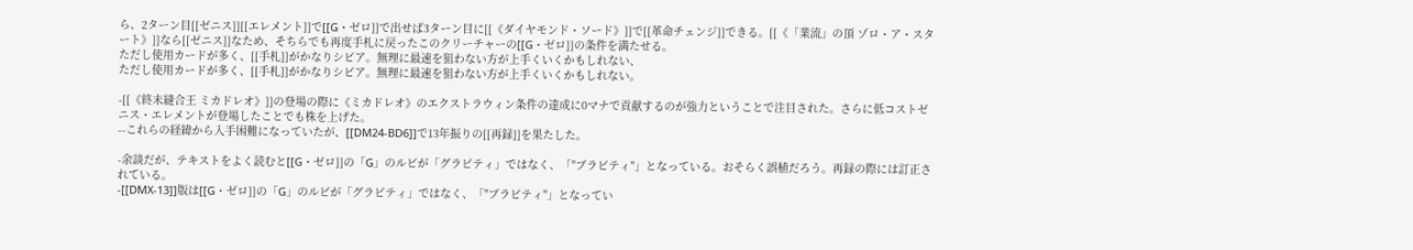ら、2ターン目[[ゼニス]][[エレメント]]で[[G・ゼロ]]で出せば3ターン目に[[《ダイヤモンド・ソード》]]で[[革命チェンジ]]できる。[[《「業流」の頂 ゾロ・ア・スタート》]]なら[[ゼニス]]なため、そちらでも再度手札に戻ったこのクリーチャーの[[G・ゼロ]]の条件を満たせる。
ただし使用カードが多く、[[手札]]がかなりシビア。無理に最速を狙わない方が上手くいくかもしれない、
ただし使用カードが多く、[[手札]]がかなりシビア。無理に最速を狙わない方が上手くいくかもしれない。

-[[《終末縫合王 ミカドレオ》]]の登場の際に《ミカドレオ》のエクストラウィン条件の達成に0マナで貢献するのが強力ということで注目された。さらに低コストゼニス・エレメントが登場したことでも株を上げた。
--これらの経緯から入手困難になっていたが、[[DM24-BD6]]で13年振りの[[再録]]を果たした。

-余談だが、テキストをよく読むと[[G・ゼロ]]の「G」のルビが「グラビティ」ではなく、「''ブラビティ''」となっている。おそらく誤植だろう。再録の際には訂正されている。
-[[DMX-13]]版は[[G・ゼロ]]の「G」のルビが「グラビティ」ではなく、「''ブラビティ''」となってい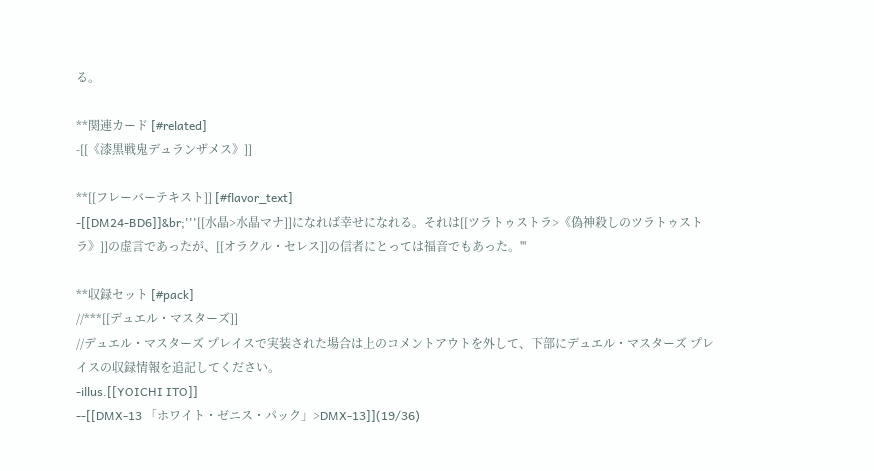る。

**関連カード [#related]
-[[《漆黒戦鬼デュランザメス》]]

**[[フレーバーテキスト]] [#flavor_text]
-[[DM24-BD6]]&br;'''[[水晶>水晶マナ]]になれば幸せになれる。それは[[ツラトゥストラ>《偽神殺しのツラトゥストラ》]]の虚言であったが、[[オラクル・セレス]]の信者にとっては福音でもあった。'''

**収録セット [#pack]
//***[[デュエル・マスターズ]]
//デュエル・マスターズ プレイスで実装された場合は上のコメントアウトを外して、下部にデュエル・マスターズ プレイスの収録情報を追記してください。
-illus.[[YOICHI ITO]]
--[[DMX-13 「ホワイト・ゼニス・パック」>DMX-13]](19/36)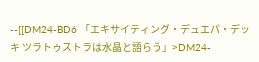--[[DM24-BD6 「エキサイティング・デュエパ・デッキ ツラトゥストラは水晶と語らう」>DM24-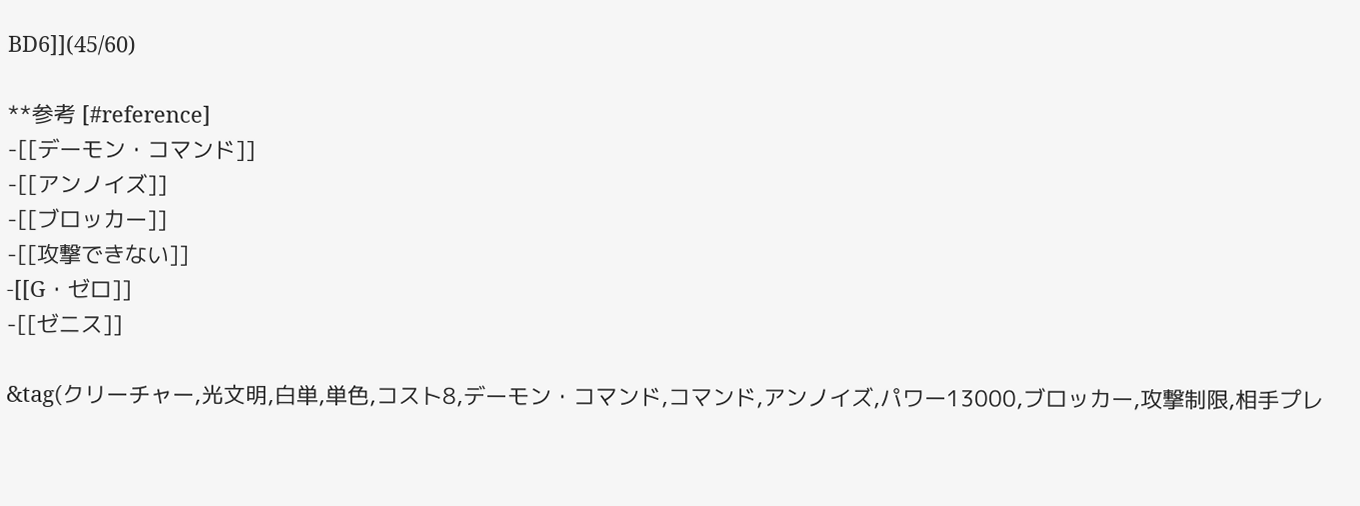BD6]](45/60)

**参考 [#reference]
-[[デーモン・コマンド]]
-[[アンノイズ]]
-[[ブロッカー]]
-[[攻撃できない]]
-[[G・ゼロ]]
-[[ゼニス]]

&tag(クリーチャー,光文明,白単,単色,コスト8,デーモン・コマンド,コマンド,アンノイズ,パワー13000,ブロッカー,攻撃制限,相手プレ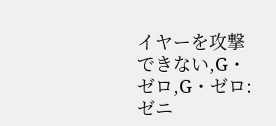イヤーを攻撃できない,G・ゼロ,G・ゼロ:ゼニ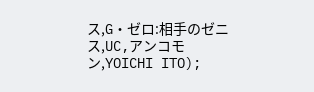ス,G・ゼロ:相手のゼニス,UC,アンコモン,YOICHI ITO);